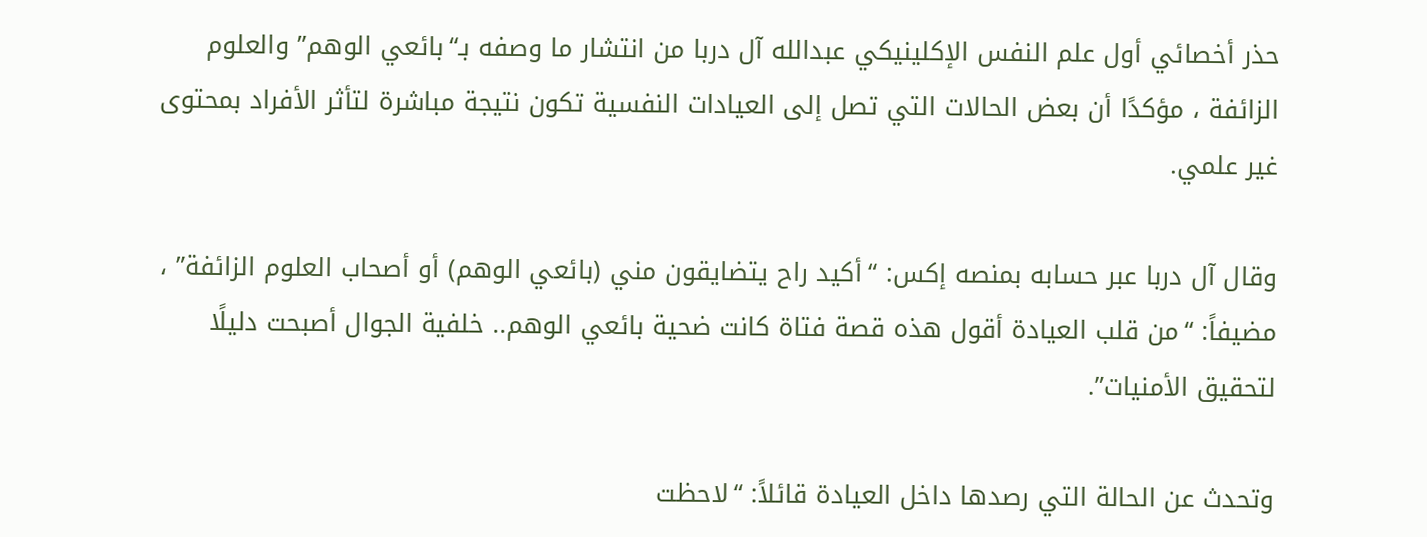حذر أخصائي أول علم النفس الإكلينيكي عبدالله آل دربا من انتشار ما وصفه بـ“بائعي الوهم” والعلوم الزائفة ، مؤكدًا أن بعض الحالات التي تصل إلى العيادات النفسية تكون نتيجة مباشرة لتأثر الأفراد بمحتوى غير علمي.

وقال آل دربا عبر حسابه بمنصه إكس: “أكيد راح يتضايقون مني (بائعي الوهم) أو أصحاب العلوم الزائفة” ، مضيفاً: “من قلب العيادة أقول هذه قصة فتاة كانت ضحية بائعي الوهم.. خلفية الجوال أصبحت دليلًا لتحقيق الأمنيات”.

وتحدث عن الحالة التي رصدها داخل العيادة قائلاً: “لاحظت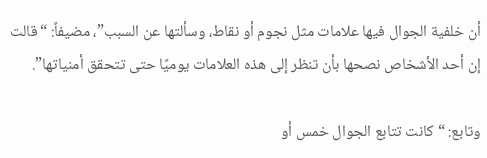أن خلفية الجوال فيها علامات مثل نجوم أو نقاط، وسألتها عن السبب”، مضيفاً: “قالت إن أحد الأشخاص نصحها بأن تنظر إلى هذه العلامات يوميًا حتى تتحقق أمنياتها”.

وتابع: “كانت تتابع الجوال خمس أو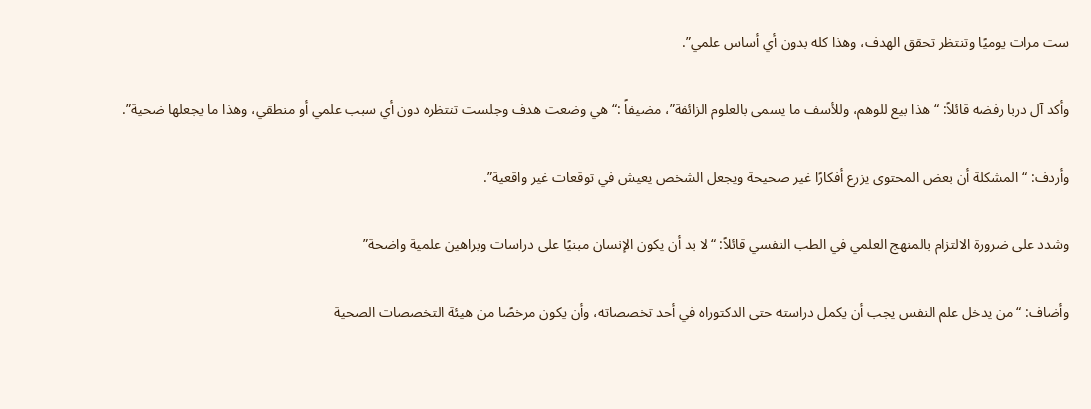ست مرات يوميًا وتنتظر تحقق الهدف، وهذا كله بدون أي أساس علمي”.

وأكد آل دربا رفضه قائلاً: “هذا بيع للوهم، وللأسف ما يسمى بالعلوم الزائفة”، مضيفاً :“هي وضعت هدف وجلست تنتظره دون أي سبب علمي أو منطقي، وهذا ما يجعلها ضحية”.

وأردف: “المشكلة أن بعض المحتوى يزرع أفكارًا غير صحيحة ويجعل الشخص يعيش في توقعات غير واقعية”.

وشدد على ضرورة الالتزام بالمنهج العلمي في الطب النفسي قائلاً: “لا بد أن يكون الإنسان مبنيًا على دراسات وبراهين علمية واضحة”

وأضاف: “من يدخل علم النفس يجب أن يكمل دراسته حتى الدكتوراه في أحد تخصصاته، وأن يكون مرخصًا من هيئة التخصصات الصحية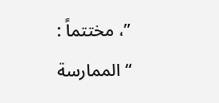”، مختتماً : “الممارسة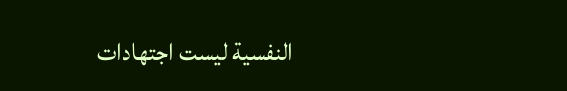النفسية ليست اجتهادات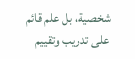شخصية، بل علم قائم على تدريب وتقييم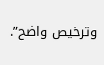وترخيص واضح”.